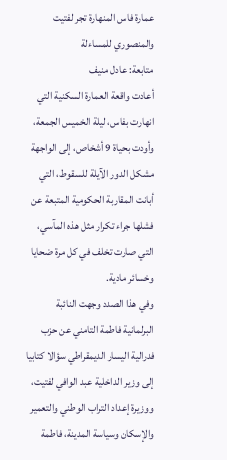عمارة فاس المنهارة تجر لفتيت والمنصوري للمساءلة
متابعة: عادل منيف
أعادت واقعة العمارة السكنية التي انهارت بفاس، ليلة الخميس الجمعة، وأودت بحياة 9 أشخاص، إلى الواجهة مشكل الدور الآيلة للسقوط، التي أبانت المقاربة الحكومية المتبعة عن فشلها جراء تكرار مثل هذه المآسي، التي صارت تخلف في كل مرة ضحايا وخسائر مادية.
وفي هذا الصدد وجهت النائبة البرلمانية فاطمة التامني عن حزب فدرالية اليسار الديمقراطي سؤالا كتابيا إلى وزير الداخلية عبد الوافي لفتيت، ووزيرة إعداد التراب الوطني والتعمير والإسكان وسياسة المدينة، فاطمة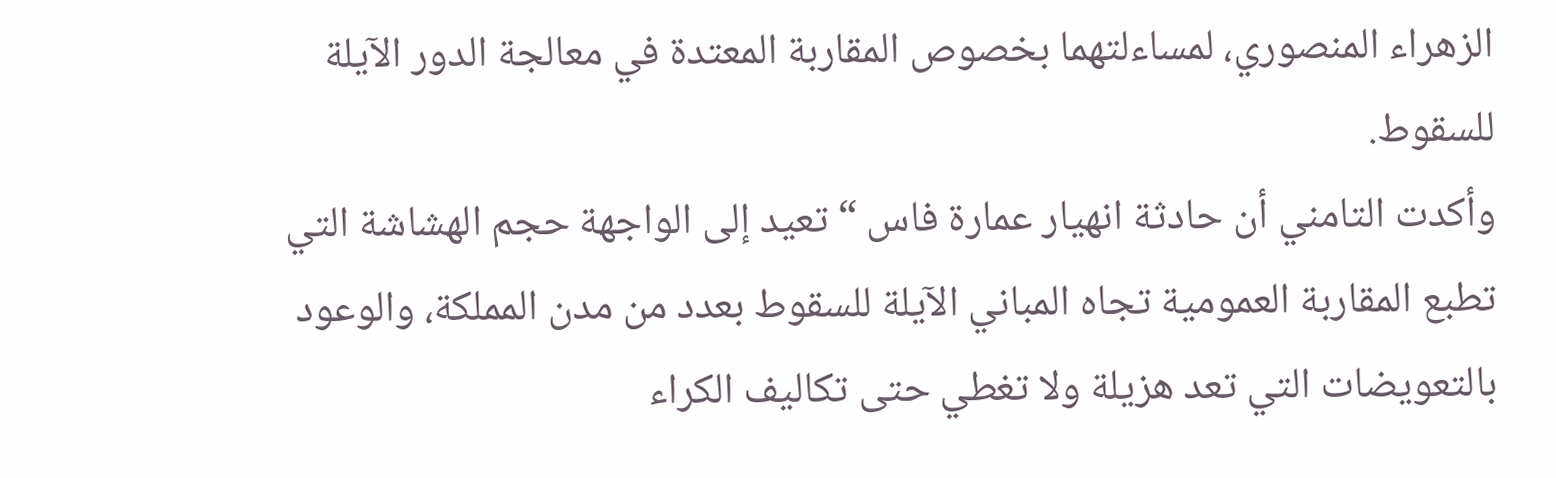الزهراء المنصوري، لمساءلتهما بخصوص المقاربة المعتدة في معالجة الدور الآيلة للسقوط.
وأكدت التامني أن حادثة انهيار عمارة فاس “تعيد إلى الواجهة حجم الهشاشة التي تطبع المقاربة العمومية تجاه المباني الآيلة للسقوط بعدد من مدن المملكة، والوعود بالتعويضات التي تعد هزيلة ولا تغطي حتى تكاليف الكراء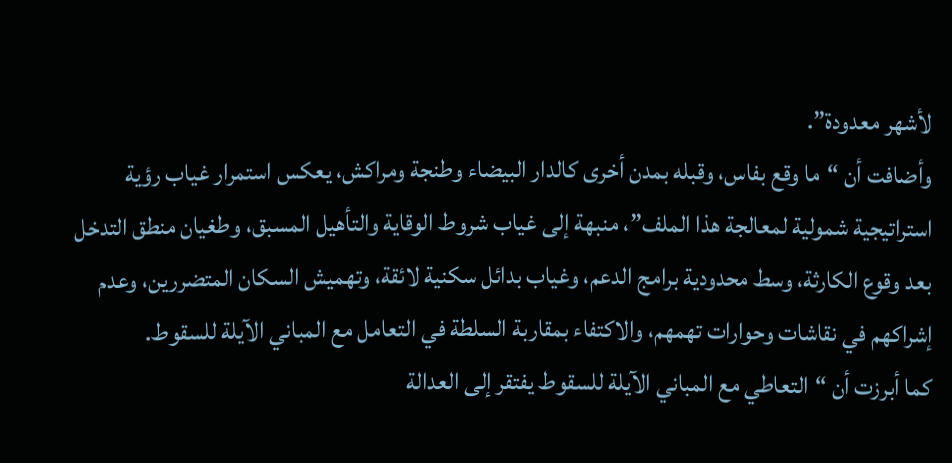لأشهر معدودة”.
وأضافت أن “ما وقع بفاس، وقبله بمدن أخرى كالدار البيضاء وطنجة ومراكش، يعكس استمرار غياب رؤية استراتيجية شمولية لمعالجة هذا الملف”، منبهة إلى غياب شروط الوقاية والتأهيل المسبق، وطغيان منطق التدخل بعد وقوع الكارثة، وسط محدودية برامج الدعم، وغياب بدائل سكنية لائقة، وتهميش السكان المتضررين، وعدم إشراكهم في نقاشات وحوارات تهمهم، والاكتفاء بمقاربة السلطة في التعامل مع المباني الآيلة للسقوط.
كما أبرزت أن “التعاطي مع المباني الآيلة للسقوط يفتقر إلى العدالة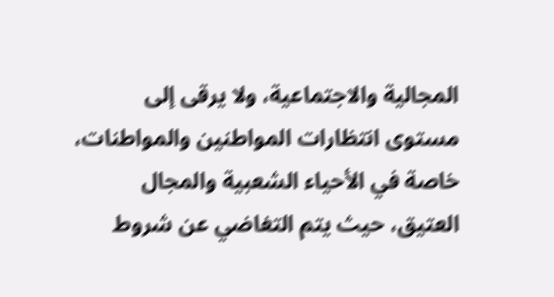المجالية والاجتماعية، ولا يرقى إلى مستوى انتظارات المواطنين والمواطنات، خاصة في الأحياء الشعبية والمجال العتيق، حيث يتم التغاضي عن شروط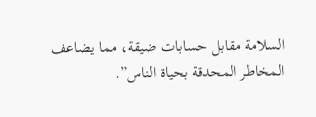السلامة مقابل حسابات ضيقة، مما يضاعف المخاطر المحدقة بحياة الناس”.